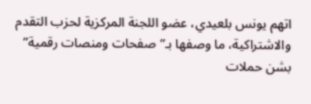اتهم يونس بلعيدي، عضو اللجنة المركزية لحزب التقدم والاشتراكية، ما وصفها بـ”صفحات ومنصات رقمية” بشن حملات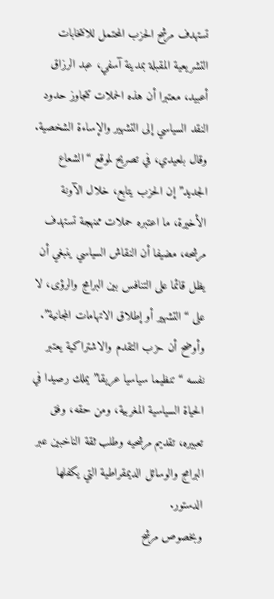تستهدف مرشح الحزب المحتمل للانتخابات التشريعية المقبلة بمدينة آسفي، عبد الرزاق أعبيد، معتبرا أن هذه الحملات تتجاوز حدود النقد السياسي إلى التشهير والإساءة الشخصية.
وقال بلعيدي، في تصريح لموقع “الشعاع الجديد” إن الحزب يتابع، خلال الآونة الأخيرة، ما اعتبره حملات ممنهجة تستهدف مرشحه، مضيفا أن النقاش السياسي ينبغي أن يظل قائما على التنافس بين البرامج والرؤى، لا على “التشهير أو إطلاق الاتهامات المجانية”.
وأوضح أن حزب التقدم والاشتراكية يعتبر نفسه “تنظيما سياسيا عريقا” يملك رصيدا في الحياة السياسية المغربية، ومن حقه، وفق تعبيره، تقديم مرشحيه وطلب ثقة الناخبين عبر البرامج والوسائل الديمقراطية التي يكفلها الدستور.
وبخصوص مرشح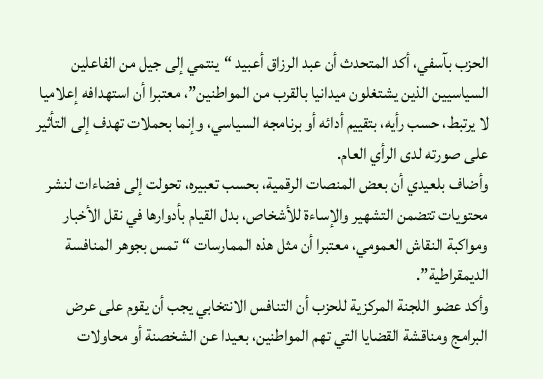الحزب بآسفي، أكد المتحدث أن عبد الرزاق أعبيد “ينتمي إلى جيل من الفاعلين السياسيين الذين يشتغلون ميدانيا بالقرب من المواطنين”، معتبرا أن استهدافه إعلاميا لا يرتبط، حسب رأيه، بتقييم أدائه أو برنامجه السياسي، وإنما بحملات تهدف إلى التأثير على صورته لدى الرأي العام.
وأضاف بلعيدي أن بعض المنصات الرقمية، بحسب تعبيره، تحولت إلى فضاءات لنشر محتويات تتضمن التشهير والإساءة للأشخاص، بدل القيام بأدوارها في نقل الأخبار ومواكبة النقاش العمومي، معتبرا أن مثل هذه الممارسات “تمس بجوهر المنافسة الديمقراطية”.
وأكد عضو اللجنة المركزية للحزب أن التنافس الانتخابي يجب أن يقوم على عرض البرامج ومناقشة القضايا التي تهم المواطنين، بعيدا عن الشخصنة أو محاولات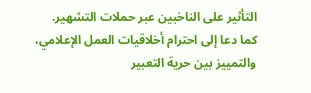التأثير على الناخبين عبر حملات التشهير.
كما دعا إلى احترام أخلاقيات العمل الإعلامي، والتمييز بين حرية التعبير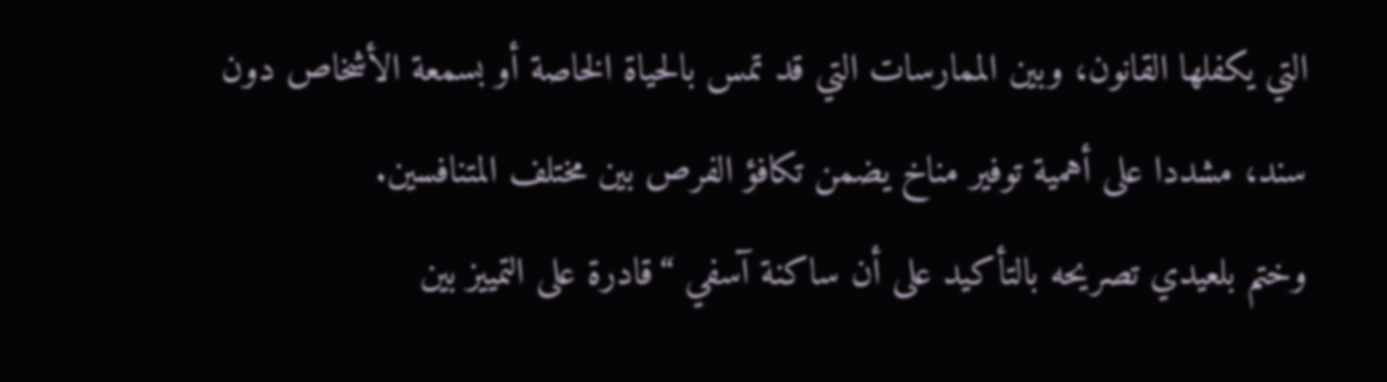التي يكفلها القانون، وبين الممارسات التي قد تمس بالحياة الخاصة أو بسمعة الأشخاص دون سند، مشددا على أهمية توفير مناخ يضمن تكافؤ الفرص بين مختلف المتنافسين.
وختم بلعيدي تصريحه بالتأكيد على أن ساكنة آسفي “قادرة على التمييز بين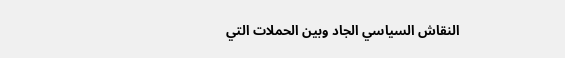النقاش السياسي الجاد وبين الحملات التي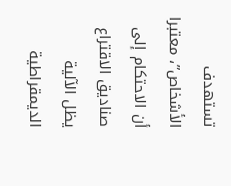تستهدف الأشخاص”، معتبرا أن الاحتكام إلى صناديق الاقتراع يظل الآلية الديمقراطية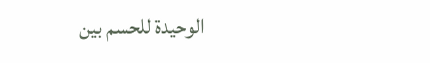الوحيدة للحسم بين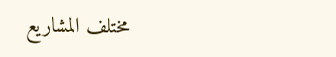مختلف المشاريع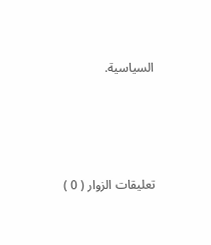السياسية.




تعليقات الزوار ( 0 )